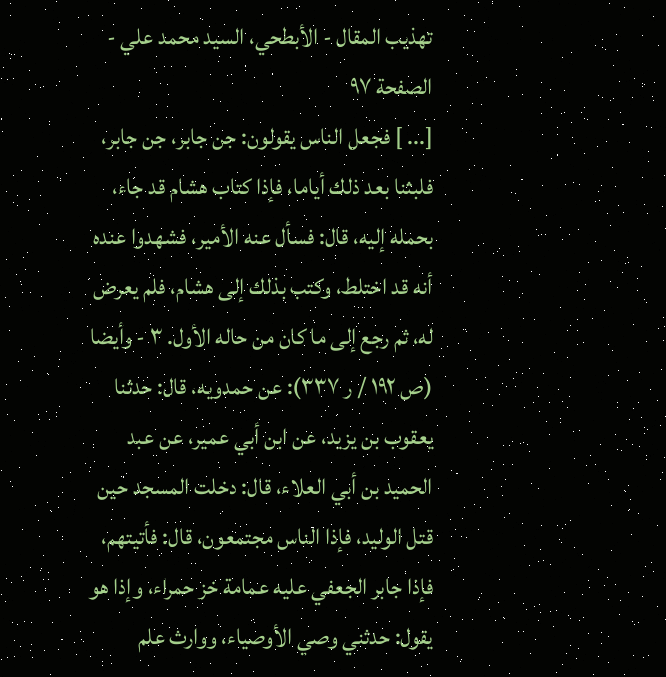تهذيب المقال - الأبطحي، السيد محمد علي - الصفحة ٩٧
[... ] فجعل الناس يقولون: جن جابر، جن جابر، فلبثنا بعد ذلك أياما، فإذا كتاب هشام قد جاء، بحمله إليه، قال: فسأل عنه الأمير، فشهدوا عنده أنه قد اختلط، وكتب بذلك إلى هشام، فلم يعرض له، ثم رجع إلى ما كان من حاله الأول. ٣ - وأيضا (ص ١٩٢ / ر ٣٣٧): عن حمدويه، قال: حدثنا يعقوب بن يزيد، عن ابن أبي عمير، عن عبد الحميد بن أبي العلاء، قال: دخلت المسجد حين قتل الوليد، فإذا الناس مجتمعون، قال: فأتيتهم، فإذا جابر الجعفي عليه عمامة خز حمراء، وإذا هو يقول: حدثني وصي الأوصياء، ووارث علم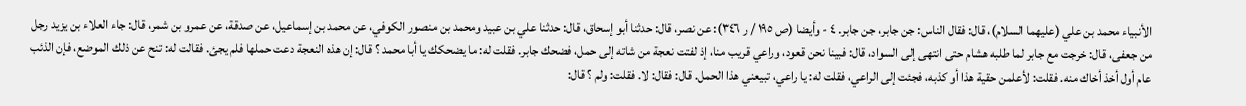الأنبياء محمد بن علي (عليهما السلام)، قال: فقال الناس: جن جابر، جن جابر. ٤ - وأيضا (ص ١٩٥ / ر ٣٤٦): عن نصر، قال: حدثنا أبو إسحاق، قال: حدثنا علي بن عبيد ومحمد بن منصور الكوفي، عن محمد بن إسماعيل، عن صدقة، عن عمرو بن شمر، قال: جاء العلاء بن يزيد رجل من جعفى، قال: خرجت مع جابر لما طلبه هشام حتى انتهى إلى السواد، قال: فبينا نحن قعود، وراعي قريب منا، إذ لفتت نعجة من شاته إلى حمل، فضحك جابر. فقلت له: ما يضحكك يا أبا محمد ؟ قال: إن هذه النعجة دعت حملها فلم يجئ. فقالت له: تنح عن ذلك الموضع، فإن الذئب عام أول أخذ أخاك منه. فقلت: لأعلمن حقية هذا أو كذبه، فجئت إلى الراعي، فقلت له: يا راعي، تبيعني هذا الحمل. قال: فقال: لا. فقلت: ولم ؟ قال: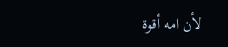لأن امه أقوة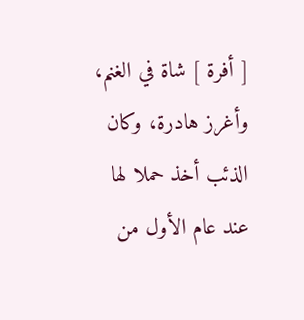[ أفرة ] شاة في الغنم، وأغرز هادرة، وكان الذئب أخذ حملا لها عند عام الأول من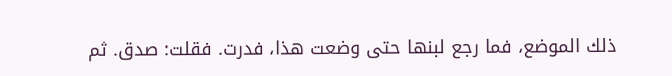ذلك الموضع، فما رجع لبنها حتى وضعت هذا، فدرت. فقلت: صدق. ثم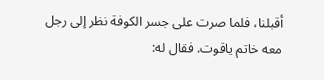أقبلنا، فلما صرت على جسر الكوفة نظر إلى رجل معه خاتم ياقوت. فقال له: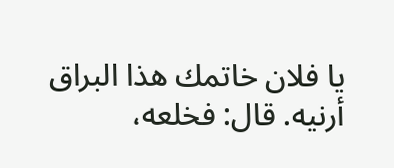يا فلان خاتمك هذا البراق أرنيه. قال: فخلعه،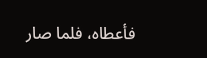فأعطاه، فلما صار